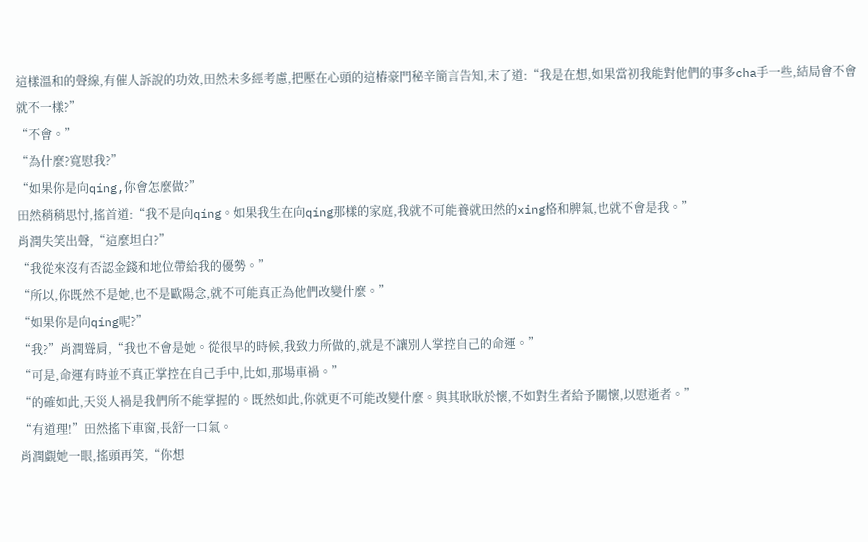這樣溫和的聲線,有催人訴說的功效,田然未多經考慮,把壓在心頭的這樁豪門秘辛簡言告知,末了道:“我是在想,如果當初我能對他們的事多cha手一些,結局會不會就不一樣?”
“不會。”
“為什麼?寬慰我?”
“如果你是向qíng,你會怎麼做?”
田然稍稍思忖,搖首道:“我不是向qíng。如果我生在向qíng那樣的家庭,我就不可能養就田然的xing格和脾氣,也就不會是我。”
肖潤失笑出聲,“這麼坦白?”
“我從來沒有否認金錢和地位帶給我的優勢。”
“所以,你既然不是她,也不是歐陽念,就不可能真正為他們改變什麼。”
“如果你是向qíng呢?”
“我?”肖潤聳肩,“我也不會是她。從很早的時候,我致力所做的,就是不讓別人掌控自己的命運。”
“可是,命運有時並不真正掌控在自己手中,比如,那場車禍。”
“的確如此,天災人禍是我們所不能掌握的。既然如此,你就更不可能改變什麼。與其耿耿於懷,不如對生者給予關懷,以慰逝者。”
“有道理!”田然搖下車窗,長舒一口氣。
肖潤覷她一眼,搖頭再笑,“你想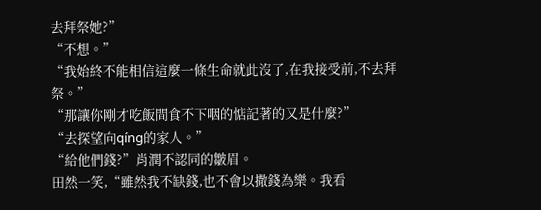去拜祭她?”
“不想。”
“我始終不能相信這麼一條生命就此沒了,在我接受前,不去拜祭。”
“那讓你剛才吃飯間食不下咽的惦記著的又是什麼?”
“去探望向qíng的家人。”
“給他們錢?”肖潤不認同的皺眉。
田然一笑,“雖然我不缺錢,也不會以撒錢為樂。我看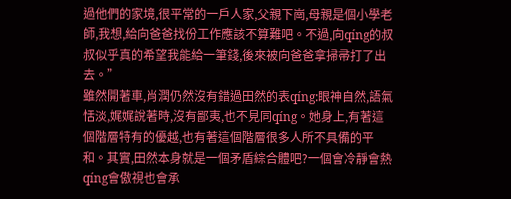過他們的家境,很平常的一戶人家,父親下崗,母親是個小學老師,我想,給向爸爸找份工作應該不算難吧。不過,向qíng的叔叔似乎真的希望我能給一筆錢,後來被向爸爸拿掃帚打了出去。”
雖然開著車,肖潤仍然沒有錯過田然的表qíng:眼神自然,語氣恬淡,娓娓說著時,沒有鄙夷,也不見同qíng。她身上,有著這個階層特有的優越,也有著這個階層很多人所不具備的平和。其實,田然本身就是一個矛盾綜合體吧?一個會冷靜會熱qíng會傲視也會承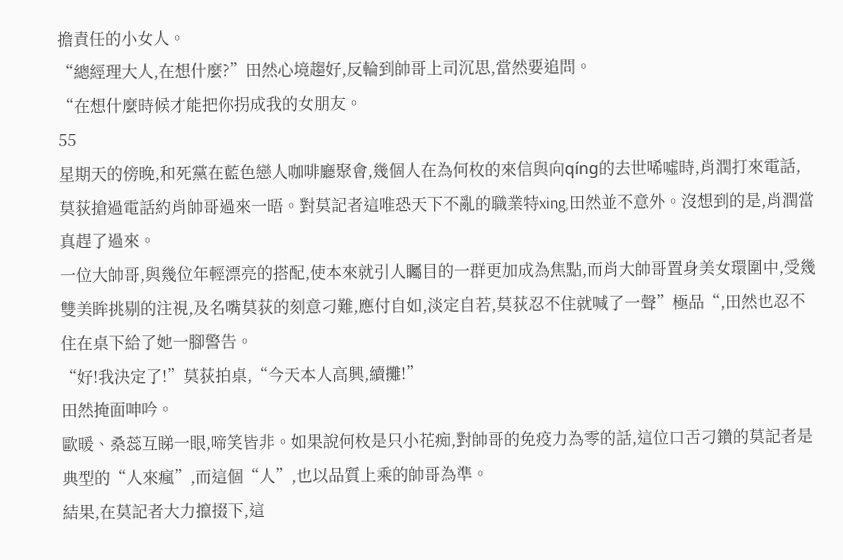擔責任的小女人。
“總經理大人,在想什麼?”田然心境趨好,反輪到帥哥上司沉思,當然要追問。
“在想什麼時候才能把你拐成我的女朋友。
55
星期天的傍晚,和死黨在藍色戀人咖啡廳聚會,幾個人在為何枚的來信與向qíng的去世唏噓時,肖潤打來電話,莫荻搶過電話約肖帥哥過來一晤。對莫記者這唯恐天下不亂的職業特xing,田然並不意外。沒想到的是,肖潤當真趕了過來。
一位大帥哥,與幾位年輕漂亮的搭配,使本來就引人矚目的一群更加成為焦點,而肖大帥哥置身美女環圍中,受幾雙美眸挑剔的注視,及名嘴莫荻的刻意刁難,應付自如,淡定自若,莫荻忍不住就喊了一聲”極品“,田然也忍不住在桌下給了她一腳警告。
“好!我決定了!”莫荻拍桌,“今天本人高興,續攤!”
田然掩面呻吟。
歐暖、桑蕊互睇一眼,啼笑皆非。如果說何枚是只小花痴,對帥哥的免疫力為零的話,這位口舌刁鑽的莫記者是典型的“人來瘋”,而這個“人”,也以品質上乘的帥哥為準。
結果,在莫記者大力攛掇下,這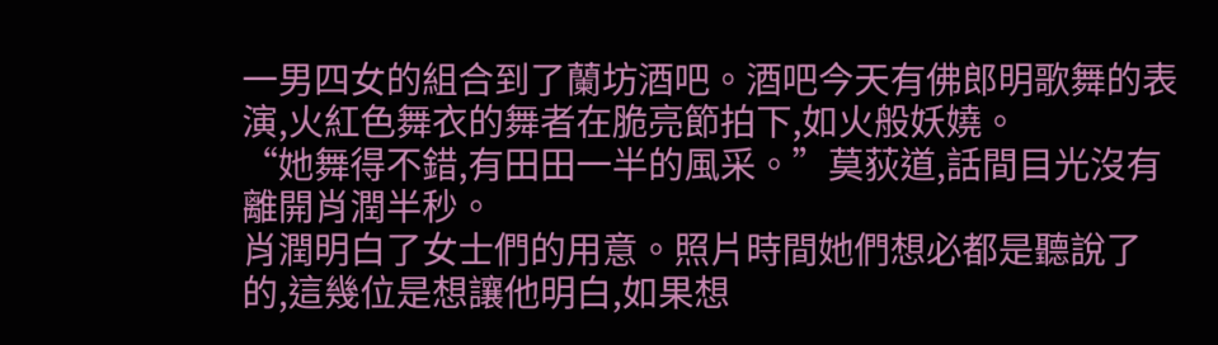一男四女的組合到了蘭坊酒吧。酒吧今天有佛郎明歌舞的表演,火紅色舞衣的舞者在脆亮節拍下,如火般妖嬈。
“她舞得不錯,有田田一半的風采。”莫荻道,話間目光沒有離開肖潤半秒。
肖潤明白了女士們的用意。照片時間她們想必都是聽說了的,這幾位是想讓他明白,如果想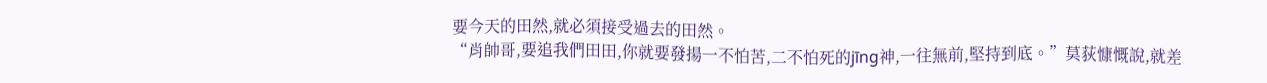要今天的田然,就必須接受過去的田然。
“肖帥哥,要追我們田田,你就要發揚一不怕苦,二不怕死的jīng神,一往無前,堅持到底。”莫荻慷慨說,就差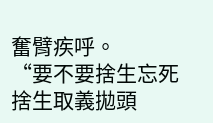奮臂疾呼。
“要不要捨生忘死捨生取義拋頭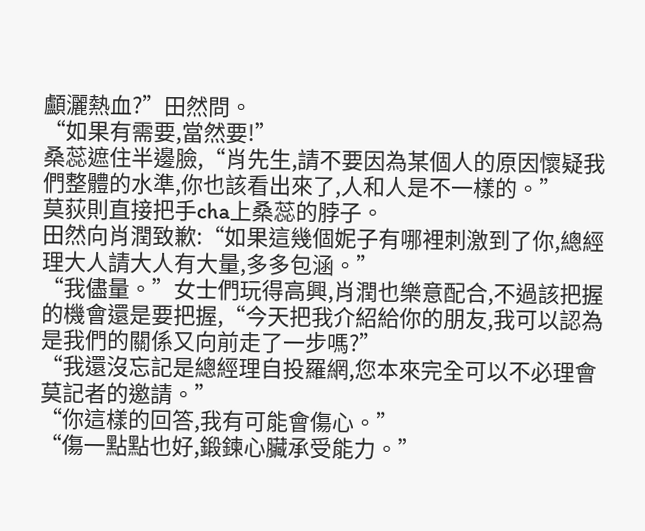顱灑熱血?”田然問。
“如果有需要,當然要!”
桑蕊遮住半邊臉,“肖先生,請不要因為某個人的原因懷疑我們整體的水準,你也該看出來了,人和人是不一樣的。”
莫荻則直接把手cha上桑蕊的脖子。
田然向肖潤致歉:“如果這幾個妮子有哪裡刺激到了你,總經理大人請大人有大量,多多包涵。”
“我儘量。”女士們玩得高興,肖潤也樂意配合,不過該把握的機會還是要把握,“今天把我介紹給你的朋友,我可以認為是我們的關係又向前走了一步嗎?”
“我還沒忘記是總經理自投羅網,您本來完全可以不必理會莫記者的邀請。”
“你這樣的回答,我有可能會傷心。”
“傷一點點也好,鍛鍊心臟承受能力。”